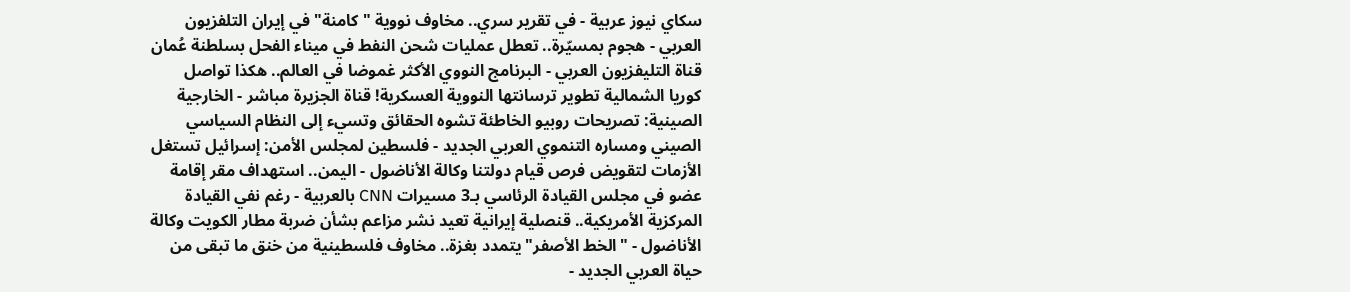سكاي نيوز عربية - في تقرير سري.. مخاوف نووية "كامنة" في إيران التلفزيون العربي - هجوم بمسيّرة.. تعطل عمليات شحن النفط في ميناء الفحل بسلطنة عُمان قناة التليفزيون العربي - البرنامج النووي الأكثر غموضا في العالم.. هكذا تواصل كوريا الشمالية تطوير ترسانتها النووية العسكرية! قناة الجزيرة مباشر - الخارجية الصينية: تصريحات روبيو الخاطئة تشوه الحقائق وتسيء إلى النظام السياسي الصيني ومساره التنموي العربي الجديد - فلسطين لمجلس الأمن: إسرائيل تستغل الأزمات لتقويض فرص قيام دولتنا وكالة الأناضول - اليمن.. استهداف مقر إقامة عضو في مجلس القيادة الرئاسي بـ3 مسيرات CNN بالعربية - رغم نفي القيادة المركزية الأمريكية.. قنصلية إيرانية تعيد نشر مزاعم بشأن ضربة مطار الكويت وكالة الأناضول - "الخط الأصفر" يتمدد بغزة.. مخاوف فلسطينية من خنق ما تبقى من حياة العربي الجديد -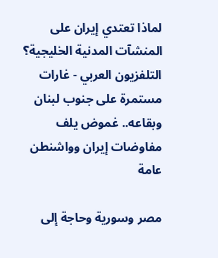لماذا تعتدي إيران على المنشآت المدنية الخليجية؟ التلفزيون العربي - غارات مستمرة على جنوب لبنان وبقاعه.. غموض يلف مفاوضات إيران وواشنطن
عامة

مصر وسورية وحاجة إلى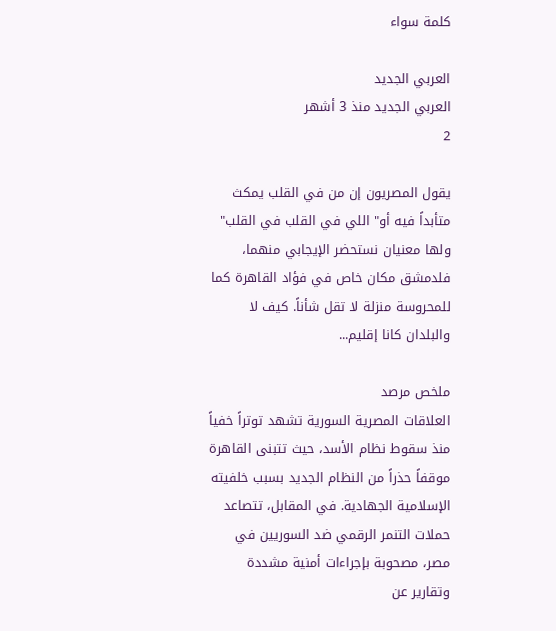كلمة سواء

العربي الجديد
العربي الجديد منذ 3 أشهر
2

يقول المصريون إن من في القلب يمكث متأبداً فيه أو" اللي في القلب في القلب" ولها معنيان نستحضر الإيجابي منهما، فلدمشق مكان خاص في فؤاد القاهرة كما للمحروسة منزلة لا تقل شأناً. كيف لا والبلدان كانا إقليم...

ملخص مرصد
العلاقات المصرية السورية تشهد توتراً خفياً منذ سقوط نظام الأسد، حيث تتبنى القاهرة موقفاً حذراً من النظام الجديد بسبب خلفيته الإسلامية الجهادية. في المقابل، تتصاعد حملات التنمر الرقمي ضد السوريين في مصر، مصحوبة بإجراءات أمنية مشددة وتقارير عن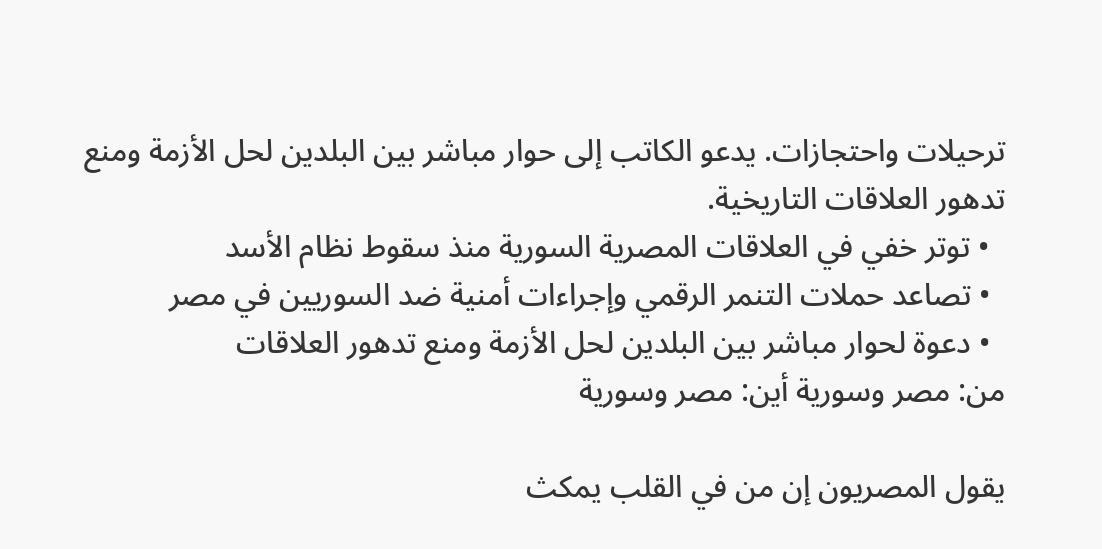ترحيلات واحتجازات. يدعو الكاتب إلى حوار مباشر بين البلدين لحل الأزمة ومنع تدهور العلاقات التاريخية.
  • توتر خفي في العلاقات المصرية السورية منذ سقوط نظام الأسد
  • تصاعد حملات التنمر الرقمي وإجراءات أمنية ضد السوريين في مصر
  • دعوة لحوار مباشر بين البلدين لحل الأزمة ومنع تدهور العلاقات
من: مصر وسورية أين: مصر وسورية

يقول المصريون إن من في القلب يمكث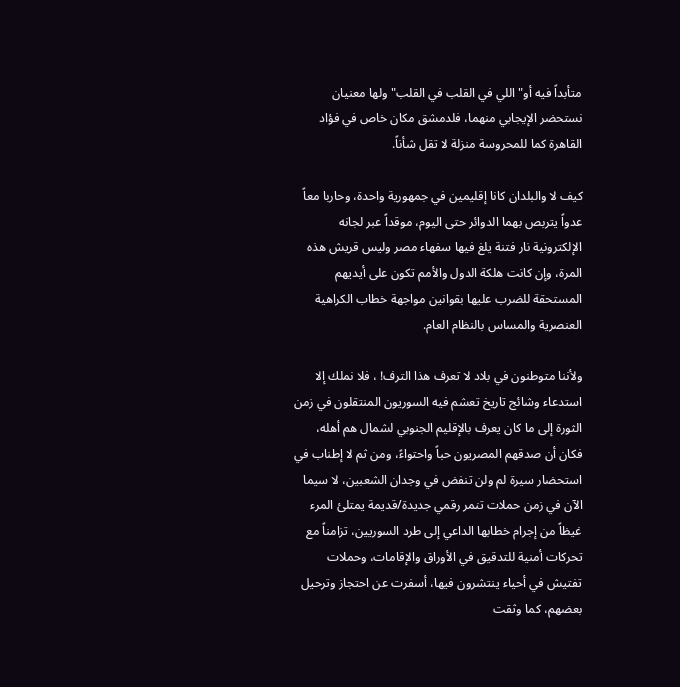متأبداً فيه أو" اللي في القلب في القلب" ولها معنيان نستحضر الإيجابي منهما، فلدمشق مكان خاص في فؤاد القاهرة كما للمحروسة منزلة لا تقل شأناً.

كيف لا والبلدان كانا إقليمين في جمهورية واحدة، وحاربا معاً عدواً يتربص بهما الدوائر حتى اليوم، موقداً عبر لجانه الإلكترونية نار فتنة يلغ فيها سفهاء مصر وليس قريش هذه المرة، وإن كانت هلكة الدول والأمم تكون على أيديهم المستحقة للضرب عليها بقوانين مواجهة خطاب الكراهية العنصرية والمساس بالنظام العام.

ولأننا متوطنون في بلاد لا تعرف هذا الترف! ، فلا نملك إلا استدعاء وشائج تاريخ تعشم فيه السوريون المنتقلون في زمن الثورة إلى ما كان يعرف بالإقليم الجنوبي لشمال هم أهله، فكان أن صدقهم المصريون حباً واحتواءً، ومن ثم لا إطناب في استحضار سيرة لم ولن تنفض في وجدان الشعبين، لا سيما الآن في زمن حملات تنمر رقمي جديدة/قديمة يمتلئ المرء غيظاً من إجرام خطابها الداعي إلى طرد السوريين، تزامناً مع تحركات أمنية للتدقيق في الأوراق والإقامات، وحملات تفتيش في أحياء ينتشرون فيها، أسفرت عن احتجاز وترحيل بعضهم، كما وثقت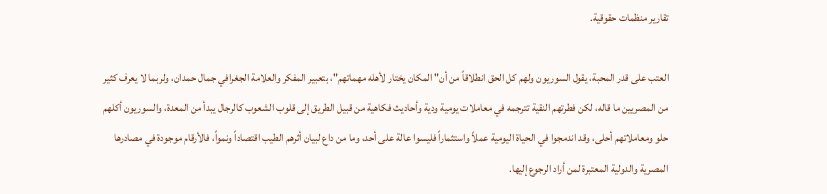تقارير منظمات حقوقية.

العتب على قدر المحبة، يقول السوريون ولهم كل الحق انطلاقاً من أن" المكان يختار لأهله مهماتهم"، بتعبير المفكر والعلامة الجغرافي جمال حمدان، ولربما لا يعرف كثير من المصريين ما قاله، لكن فطرتهم النقية تترجمه في معاملات يومية ودية وأحاديث فكاهية من قبيل الطريق إلى قلوب الشعوب كالرجال يبدأ من المعدة، والسوريون أكلهم حلو ومعاملاتهم أحلى، وقد اندمجوا في الحياة اليومية عملاً واستثماراً فليسوا عالة على أحد، وما من داع لبيان أثرهم الطيب اقتصاداً ونمواً، فالأرقام موجودة في مصادرها المصرية والدولية المعتبرة لمن أراد الرجوع إليها.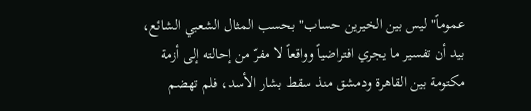عموماً" ليس بين الخيرين حساب" بحسب المثال الشعبي الشائع، بيد أن تفسير ما يجري افتراضياً وواقعاً لا مفرّ من إحالته إلى أزمة مكتومة بين القاهرة ودمشق منذ سقط بشار الأسد، فلم تهضم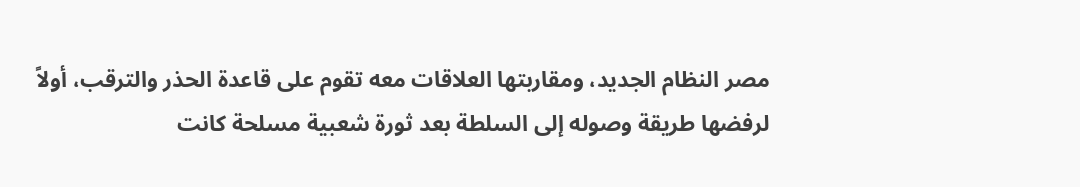مصر النظام الجديد، ومقاربتها العلاقات معه تقوم على قاعدة الحذر والترقب، أولاً لرفضها طريقة وصوله إلى السلطة بعد ثورة شعبية مسلحة كانت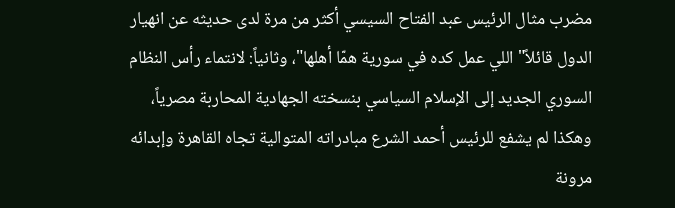مضرب مثال الرئيس عبد الفتاح السيسي أكثر من مرة لدى حديثه عن انهيار الدول قائلاً" اللي عمل كده في سورية همّا أهلها"، وثانياً: لانتماء رأس النظام السوري الجديد إلى الإسلام السياسي بنسخته الجهادية المحاربة مصرياً، وهكذا لم يشفع للرئيس أحمد الشرع مبادراته المتوالية تجاه القاهرة وإبدائه مرونة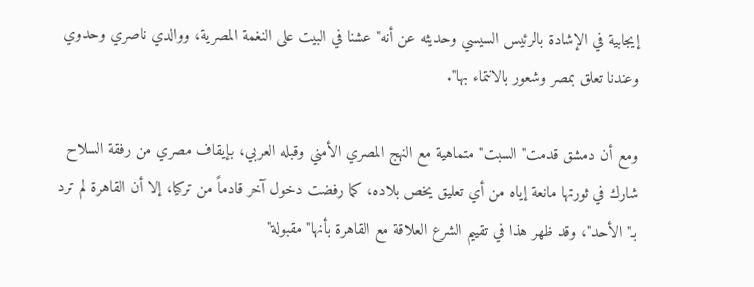إيجابية في الإشادة بالرئيس السيسي وحديثه عن أنه" عشنا في البيت على النغمة المصرية، ووالدي ناصري وحدوي وعندنا تعلق بمصر وشعور بالانتماء بها".

ومع أن دمشق قدمت" السبت" متماهية مع النهج المصري الأمني وقبله العربي، بإيقاف مصري من رفقة السلاح شارك في ثورتها مانعة إياه من أي تعليق يخص بلاده، كما رفضت دخول آخر قادماً من تركيا، إلا أن القاهرة لم ترد بـ" الأحد"، وقد ظهر هذا في تقييم الشرع العلاقة مع القاهرة بأنها" مقبولة"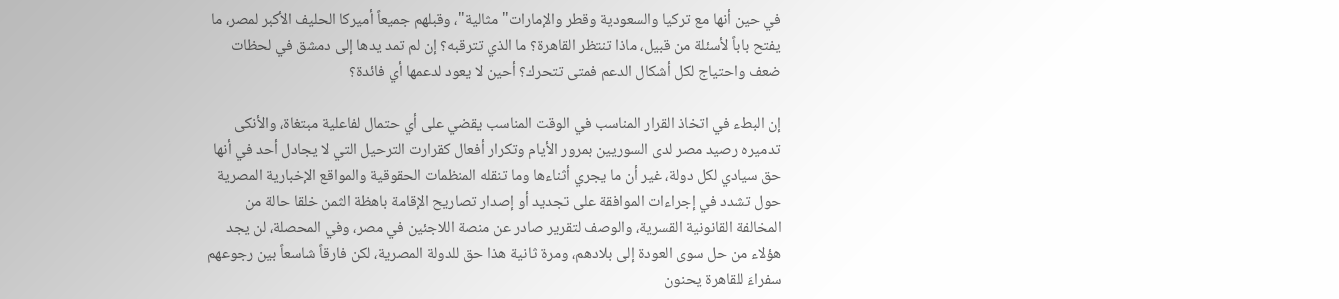في حين أنها مع تركيا والسعودية وقطر والإمارات" مثالية"، وقبلهم جميعاً أميركا الحليف الأكبر لمصر، ما يفتح باباً لأسئلة من قبيل، ماذا تنتظر القاهرة؟ ما الذي تترقبه؟ إن لم تمد يدها إلى دمشق في لحظات ضعف واحتياج لكل أشكال الدعم فمتى تتحرك؟ أحين لا يعود لدعمها أي فائدة؟

إن البطء في اتخاذ القرار المناسب في الوقت المناسب يقضي على أي حتمال لفاعلية مبتغاة، والأنكى تدميره رصيد مصر لدى السوريين بمرور الأيام وتكرار أفعال كقرارت الترحيل التي لا يجادل أحد في أنها حق سيادي لكل دولة، غير أن ما يجري أثناءها وما تنقله المنظمات الحقوقية والمواقع الإخبارية المصرية حول تشدد في إجراءات الموافقة على تجديد أو إصدار تصاريح الإقامة باهظة الثمن خلقا حالة من المخالفة القانونية القسرية، والوصف لتقرير صادر عن منصة اللاجئين في مصر، وفي المحصلة، لن يجد هؤلاء من حل سوى العودة إلى بلادهم، ومرة ثانية هذا حق للدولة المصرية، لكن فارقاً شاسعاً بين رجوعهم سفراءَ للقاهرة يحنون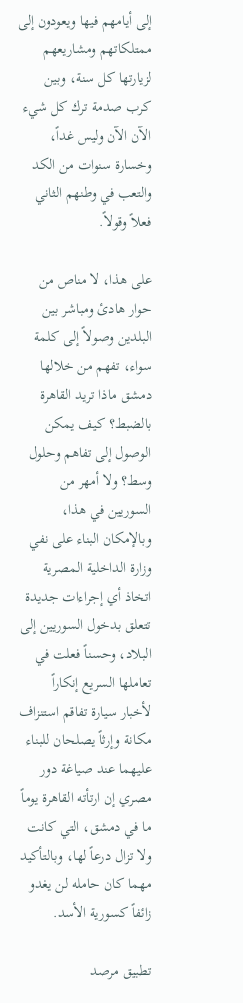إلى أيامهم فيها ويعودون إلى ممتلكاتهم ومشاريعهم لزيارتها كل سنة، وبين كرب صدمة ترك كل شيء الآن الآن وليس غداً، وخسارة سنوات من الكد والتعب في وطنهم الثاني فعلاً وقولاً.

على هذا، لا مناص من حوار هادئ ومباشر بين البلدين وصولاً إلى كلمة سواء، تفهم من خلالها دمشق ماذا تريد القاهرة بالضبط؟ كيف يمكن الوصول إلى تفاهم وحلول وسط؟ ولا أمهر من السوريين في هذا، وبالإمكان البناء على نفي وزارة الداخلية المصرية اتخاذ أي إجراءات جديدة تتعلق بدخول السوريين إلى البلاد، وحسناً فعلت في تعاملها السريع إنكاراً لأخبار سيارة تفاقم استنزاف مكانة وإرثاً يصلحان للبناء عليهما عند صياغة دور مصري إن ارتأته القاهرة يوماً ما في دمشق، التي كانت ولا تزال درعاً لها، وبالتأكيد مهما كان حامله لن يغدو زائفاً كسورية الأسد.

تطبيق مرصد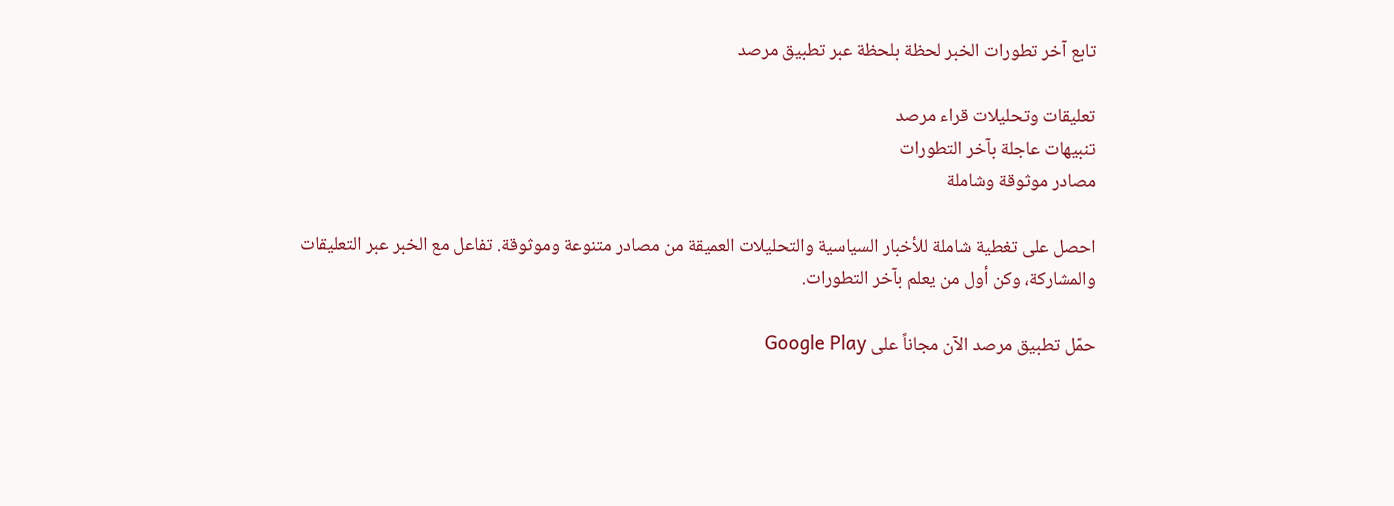تابع آخر تطورات الخبر لحظة بلحظة عبر تطبيق مرصد

تعليقات وتحليلات قراء مرصد
تنبيهات عاجلة بآخر التطورات
مصادر موثوقة وشاملة

احصل على تغطية شاملة للأخبار السياسية والتحليلات العميقة من مصادر متنوعة وموثوقة. تفاعل مع الخبر عبر التعليقات والمشاركة، وكن أول من يعلم بآخر التطورات.

حمّل تطبيق مرصد الآن مجاناً على Google Play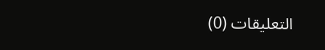التعليقات (0)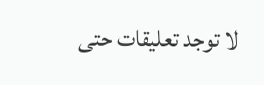لا توجد تعليقات حتى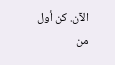الآن. كن أول من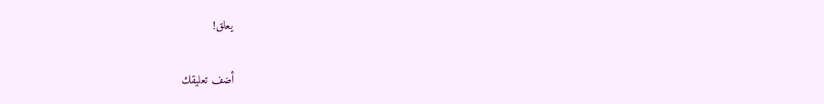يعلق!

أضف تعليقك